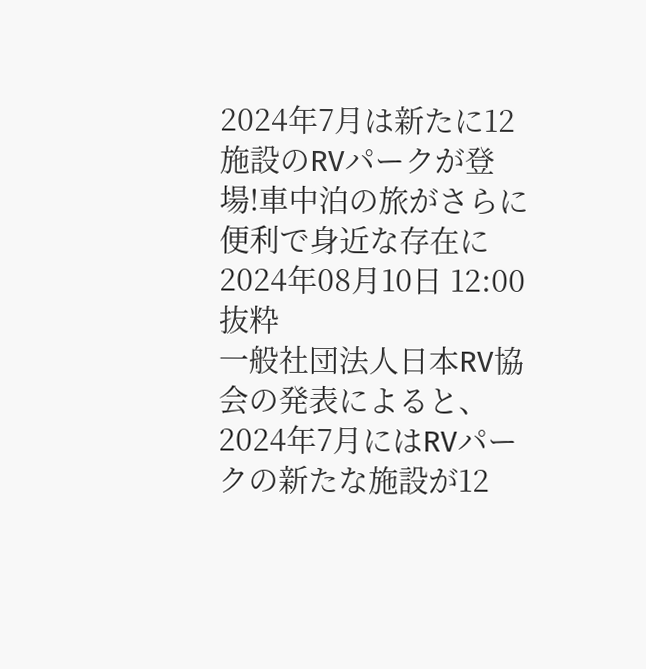2024年7月は新たに12施設のRVパークが登場!車中泊の旅がさらに便利で身近な存在に
2024年08月10日 12:00
抜粋
一般社団法人日本RV協会の発表によると、2024年7月にはRVパークの新たな施設が12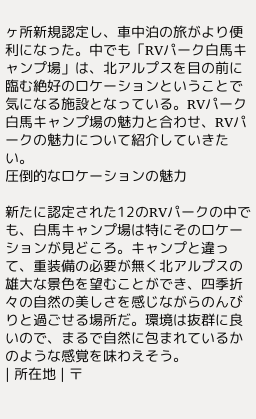ヶ所新規認定し、車中泊の旅がより便利になった。中でも「RVパーク白馬キャンプ場」は、北アルプスを目の前に臨む絶好のロケーションということで気になる施設となっている。RVパーク白馬キャンプ場の魅力と合わせ、RVパークの魅力について紹介していきたい。
圧倒的なロケーションの魅力

新たに認定された12のRVパークの中でも、白馬キャンプ場は特にそのロケーションが見どころ。キャンプと違って、重装備の必要が無く北アルプスの雄大な景色を望むことができ、四季折々の自然の美しさを感じながらのんびりと過ごせる場所だ。環境は抜群に良いので、まるで自然に包まれているかのような感覚を味わえそう。
| 所在地 | 〒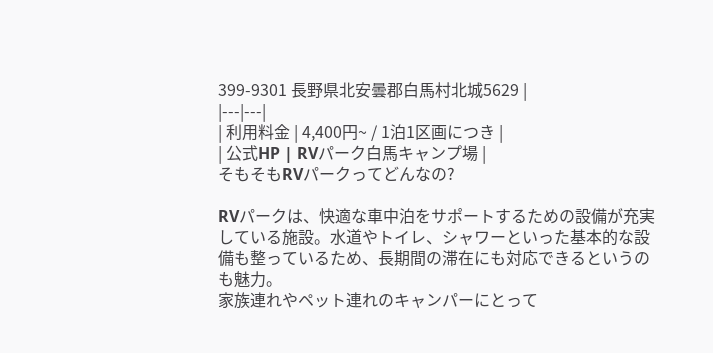399-9301 長野県北安曇郡白馬村北城5629 |
|---|---|
| 利用料金 | 4,400円~ / 1泊1区画につき |
| 公式HP | RVパーク白馬キャンプ場 |
そもそもRVパークってどんなの?

RVパークは、快適な車中泊をサポートするための設備が充実している施設。水道やトイレ、シャワーといった基本的な設備も整っているため、長期間の滞在にも対応できるというのも魅力。
家族連れやペット連れのキャンパーにとって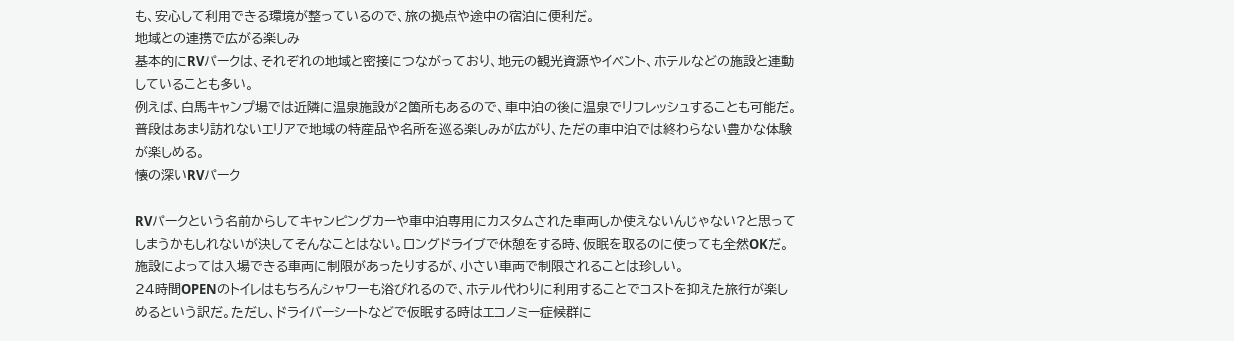も、安心して利用できる環境が整っているので、旅の拠点や途中の宿泊に便利だ。
地域との連携で広がる楽しみ
基本的にRVパークは、それぞれの地域と密接につながっており、地元の観光資源やイベント、ホテルなどの施設と連動していることも多い。
例えば、白馬キャンプ場では近隣に温泉施設が2箇所もあるので、車中泊の後に温泉でリフレッシュすることも可能だ。普段はあまり訪れないエリアで地域の特産品や名所を巡る楽しみが広がり、ただの車中泊では終わらない豊かな体験が楽しめる。
懐の深いRVパーク

RVパークという名前からしてキャンピングカーや車中泊専用にカスタムされた車両しか使えないんじゃない?と思ってしまうかもしれないが決してそんなことはない。ロングドライブで休憩をする時、仮眠を取るのに使っても全然OKだ。施設によっては入場できる車両に制限があったりするが、小さい車両で制限されることは珍しい。
24時間OPENのトイレはもちろんシャワーも浴びれるので、ホテル代わりに利用することでコストを抑えた旅行が楽しめるという訳だ。ただし、ドライバーシートなどで仮眠する時はエコノミー症候群に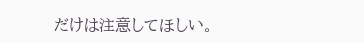だけは注意してほしい。